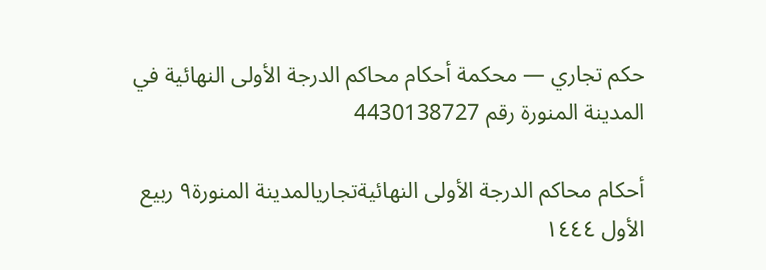حكم تجاري — محكمة أحكام محاكم الدرجة الأولى النهائية في المدينة المنورة رقم 4430138727

أحكام محاكم الدرجة الأولى النهائيةتجاريالمدينة المنورة٩ ربيع الأول ١٤٤٤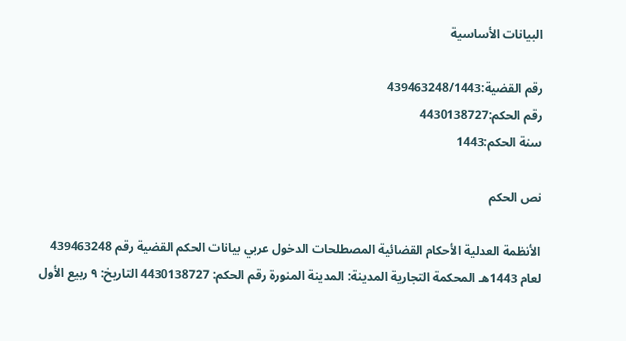البيانات الأساسية

رقم القضية:439463248/1443
رقم الحكم:4430138727
سنة الحكم:1443

نص الحكم

الأنظمة العدلية الأحكام القضائية المصطلحات الدخول عربي بيانات الحكم القضية رقم 439463248 لعام 1443هـ المحكمة التجارية المدينة: المدينة المنورة رقم الحكم: 4430138727 التاريخ: ٩ ربيع الأول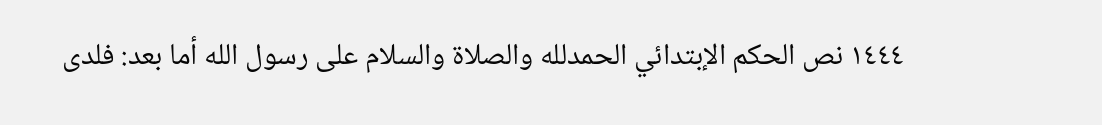١٤٤٤ نص الحكم الإبتدائي الحمدلله والصلاة والسلام على رسول الله أما بعد: فلدى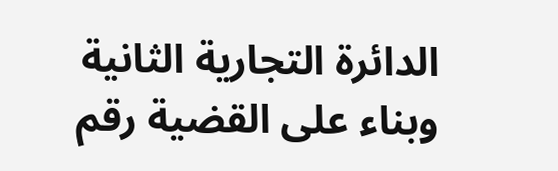الدائرة التجارية الثانية وبناء على القضية رقم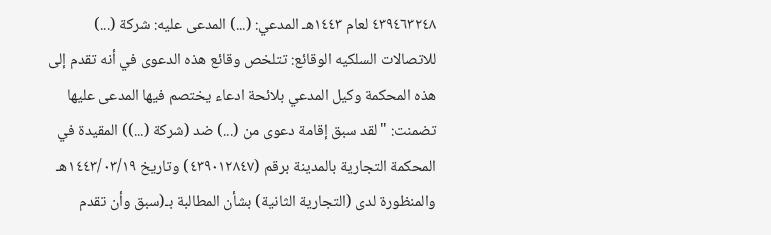٤٣٩٤٦٣٢٤٨ لعام ١٤٤٣هـ المدعي: (...) المدعى عليه: شركة (...) للاتصالات السلكيه الوقائع: تتلخص وقائع هذه الدعوى في أنه تقدم إلى هذه المحكمة وكيل المدعي بلائحة ادعاء يختصم فيها المدعى عليها تضمنت: "لقد سبق إقامة دعوى من (...) ضد (شركة (...)) المقيدة في المحكمة التجارية بالمدينة برقم (٤٣٩٠١٢٨٤٧) وتاريخ ١٤٤٣/٠٣/١٩هـ والمنظورة لدى (التجارية الثانية) بشأن المطالبة بـ(سبق وأن تقدم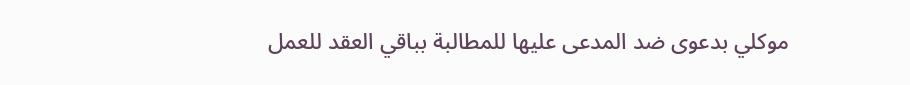موكلي بدعوى ضد المدعى عليها للمطالبة بباقي العقد للعمل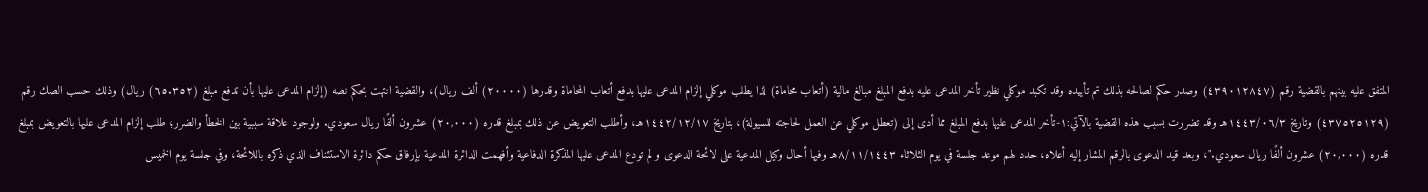المتفق عليه بينهم بالقضية رقم (٤٣٩٠١٢٨٤٧) وصدر حكم لصالحه بذلك تم تأييده وقد تكبد موكلي نظير تأخر المدعى عليه بدفع المبلغ مبالغ مالية (أتعاب محاماة) لذا يطلب موكلي إلزام المدعى عليها بدفع أتعاب المحاماة وقدرها (٢٠٠٠٠) ألف ريال)، والقضية انتهت بحكم نصه (إلزام المدعى عليها بأن تدفع مبلغ (٦٥.٣٥٢) ريال) وذلك حسب الصك رقم (٤٣٧٥٢٥١٢٩) وتاريخ ١٤٤٣/٠٦/٣هـ وقد تضررت بسبب هذه القضية بالآتي:١-تأخر المدعى عليها بدفع المبلغ مما أدى إلى (تعطل موكلي عن العمل لحاجته للسيولة)، بتاريخ ١٤٤٢/١٢/١٧هـ، وأطلب التعويض عن ذلك بمبلغ قدره (٢٠,٠٠٠) عشرون ألفًا ريال سعودي. ولوجود علاقة سببية بين الخطأ والضرر؛ طلب إلزام المدعى عليها بالتعويض بمبلغ قدره (٢٠,٠٠٠) عشرون ألفًا ريال سعودي."، وبعد قيد الدعوى بالرقم المشار إليه أعلاه، حدد لهم موعد جلسة في يوم الثلاثاء ٨/١١/١٤٤٣هـ وفيها أحال وكيل المدعية على لائحة الدعوى و لم تودع المدعى عليها المذكرة الدفاعية وأفهمت الدائرة المدعية بإرفاق حكم دائرة الاستئناف الذي ذكره باللائحة، وفي جلسة يوم الخميس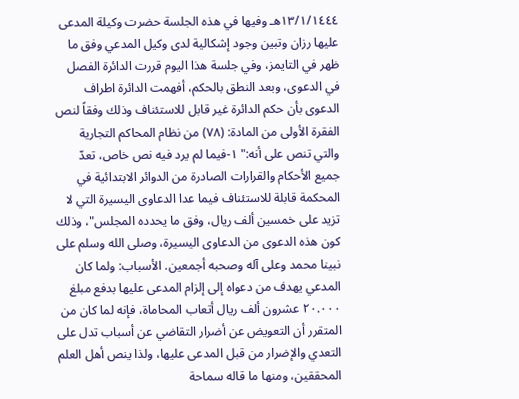١٣/١/١٤٤٤هـ وفيها في هذه الجلسة حضرت وكيلة المدعى عليها رزان وتبين وجود إشكالية لدى وكيل المدعي وفق ما ظهر في التايمز، وفي جلسة هذا اليوم قررت الدائرة الفصل في الدعوى، وبعد النطق بالحكم، أفهمت الدائرة اطراف الدعوى بأن حكم الدائرة غير قابل للاستئناف وذلك وفقاً لنص الفقرة الأولى من المادة: (٧٨) من نظام المحاكم التجارية والتي تنص على أنه:" ١-فيما لم يرد فيه نص خاص، تعدّ جميع الأحكام والقرارات الصادرة من الدوائر الابتدائية في المحكمة قابلة للاستئناف فيما عدا الدعاوى اليسيرة التي لا تزيد على خمسين ألف ريال، وفق ما يحدده المجلس"، وذلك كون هذه الدعوى من الدعاوى اليسيرة، وصلى الله وسلم على نبينا محمد وعلى آله وصحبه أجمعين. الأسباب: ولما كان المدعي يهدف من دعواه إلى إلزام المدعى عليها بدفع مبلغ ٢٠.٠٠٠ عشرون ألف ريال أتعاب المحاماة، فإنه لما كان من المتقرر أن التعويض عن أضرار التقاضي عن أسباب تدل على التعدي والإضرار من قبل المدعى عليها، ولذا ينص أهل العلم المحققين، ومنها ما قاله سماحة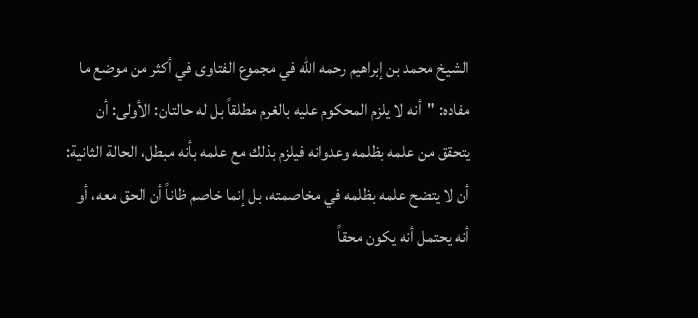الشيخ محمد بن إبراهيم رحمه الله في مجموع الفتاوى في أكثر من موضع ما مفاده: "أنه لا يلزم المحكوم عليه بالغرم مطلقاً بل له حالتان: الأولى: أن يتحقق من علمه بظلمه وعدوانه فيلزم بذلك مع علمه بأنه مبطل، الحالة الثانية: أن لا يتضح علمه بظلمه في مخاصمته، بل إنما خاصم ظاناً أن الحق معه، أو أنه يحتمل أنه يكون محقاً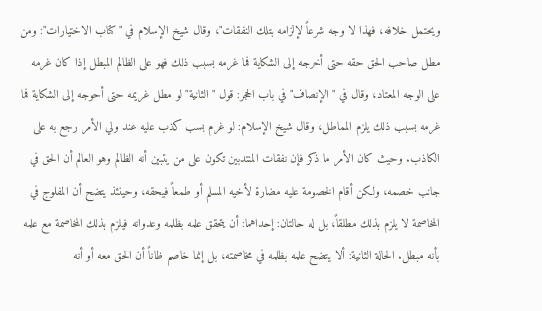ويحتمل خلافه، فهذا لا وجه شرعاً لإلزامه بتلك النفقات"، وقال شيخ الإسلام في "كتاب الاختيارات": ومن مطل صاحب الحق حقه حتى أخرجه إلى الشكاية فما غرمه بسبب ذلك فهو على الظالم المبطل إذا كان غرمه على الوجه المعتاد، وقال في "الإنصاف" في باب الحجر: قول "الثانية" لو مطل غريمه حتى أحوجه إلى الشكاية فما غرمه بسبب ذلك يلزم المماطل، وقال شيخ الإسلام: لو غرم بسب كذب عليه عند ولي الأمر رجع به على الكاذب. وحيث كان الأمر ما ذكر فإن نفقات المنتدبين تكون على من يتبين أنه الظالم وهو العالم أن الحق في جانب خصمه، ولكن أقام الخصومة عليه مضارة لأخيه المسلم أو طمعاً فيحقه، وحينئذ يتضح أن المفلوج في المخاصمة لا يلزم بذلك مطلقاً، بل له حالتان: إحداهما: أن يتحقق علمه بظلمه وعدوانه فيلزم بذلك المخاصمة مع علمه بأنه مبطل. الحالة الثانية: ألا يتضح علمه بظلمه في مخاصمته، بل إنما خاصم ظاناً أن الحق معه أو أنه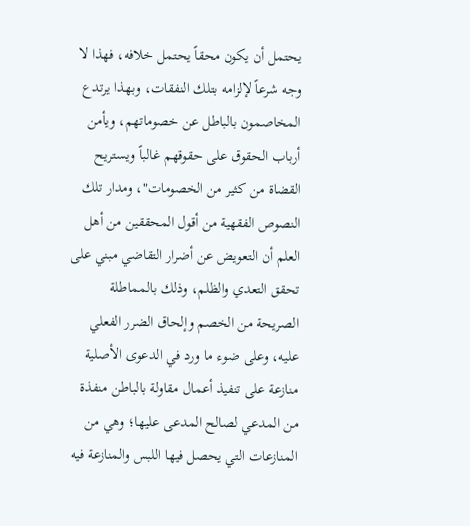يحتمل أن يكون محقاً يحتمل خلافه، فهذا لا وجه شرعاً لإلزامه بتلك النفقات، وبهذا يرتدع المخاصمون بالباطل عن خصوماتهم، ويأمن أرباب الحقوق على حقوقهم غالباً ويستريح القضاة من كثير من الخصومات"، ومدار تلك النصوص الفقهية من أقول المحققين من أهل العلم أن التعويض عن أضرار التقاضي مبني على تحقق التعدي والظلم، وذلك بالمماطلة الصريحة من الخصم وإلحاق الضرر الفعلي عليه، وعلى ضوء ما ورد في الدعوى الأصلية منازعة على تنفيذ أعمال مقاولة بالباطن منفذة من المدعي لصالح المدعى عليها؛ وهي من المنازعات التي يحصل فيها اللبس والمنازعة فيه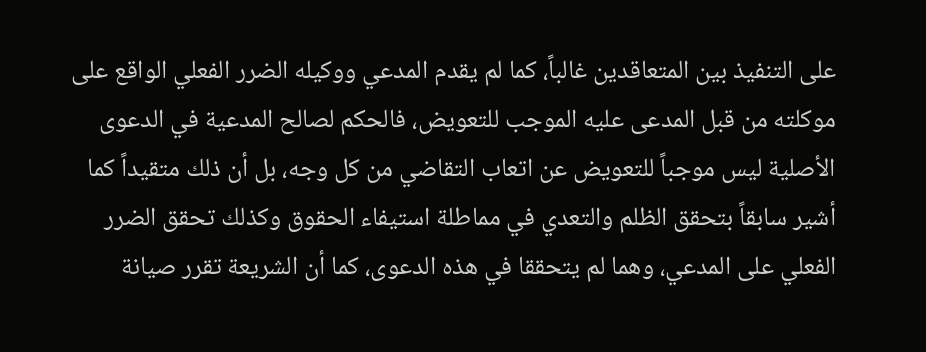على التنفيذ بين المتعاقدين غالباً، كما لم يقدم المدعي ووكيله الضرر الفعلي الواقع على موكلته من قبل المدعى عليه الموجب للتعويض، فالحكم لصالح المدعية في الدعوى الأصلية ليس موجباً للتعويض عن اتعاب التقاضي من كل وجه، بل أن ذلك متقيداً كما أشير سابقاً بتحقق الظلم والتعدي في مماطلة استيفاء الحقوق وكذلك تحقق الضرر الفعلي على المدعي، وهما لم يتحققا في هذه الدعوى، كما أن الشريعة تقرر صيانة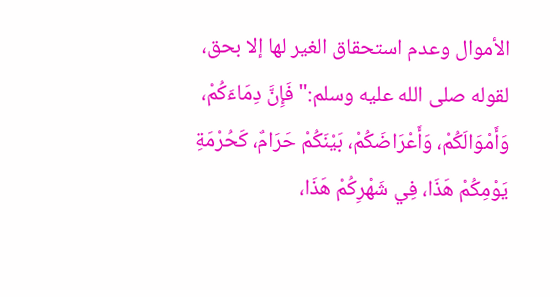الأموال وعدم استحقاق الغير لها إلا بحق، لقوله صلى الله عليه وسلم:" فَإِنَّ دِمَاءَكُمْ، وَأَمْوَالَكُمْ، وَأَعْرَاضَكُمْ، بَيْنَكُمْ حَرَامٌ، كَحُرْمَةِ يَوْمِكُمْ هَذَا، فِي شَهْرِكُمْ هَذَا،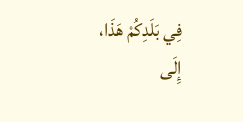فِي بَلَدِكُمْ هَذَا، إِلَى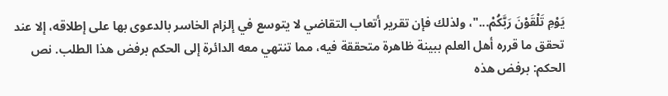يَوْمِ تَلْقَوْنَ رَبَّكُمْ..."، ولذلك فإن تقرير أتعاب التقاضي لا يتوسع في إلزام الخاسر بالدعوى بها على إطلاقه، إلا عند تحقق ما قرره أهل العلم ببينة ظاهرة متحققة فيه، مما تنتهي معه الدائرة إلى الحكم برفض هذا الطلب. نص الحكم: برفض هذه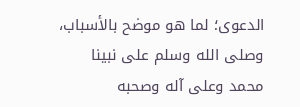الدعوى؛ لما هو موضح بالأسباب، وصلى الله وسلم على نبينا محمد وعلى آله وصحبه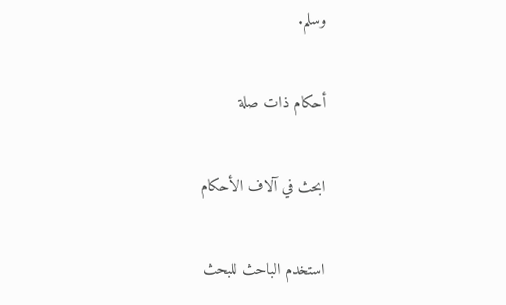وسلم.

أحكام ذات صلة

ابحث في آلاف الأحكام

استخدم الباحث للبحث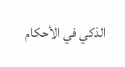الذكي في الأحكام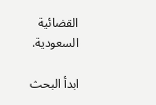القضائية السعودية.

ابدأ البحث